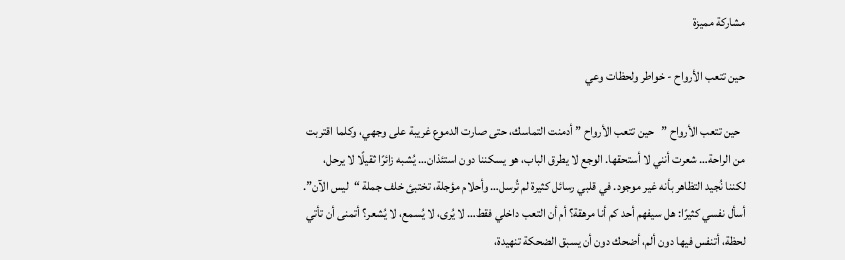مشاركة مميزة

حين تتعب الأرواح - خواطر ولحظات وعي

  حين تتعب الأرواح ”   حين تتعب الأرواح ” أدمنت التماسك، حتى صارت الدموع غريبة على وجهي، وكلما اقتربت من الراحة… شعرت أنني لا أستحقها. الوجع لا يطرق الباب، هو يسكننا دون استئذان… يُشبه زائرًا ثقيلًا لا يرحل، لكننا نُجيد التظاهر بأنه غير موجود. في قلبي رسائل كثيرة لم تُرسل… وأحلام مؤجلة، تختبئ خلف جملة “ليس الآن”. أسأل نفسي كثيرًا: هل سيفهم أحد كم أنا مرهقة؟ أم أن التعب داخلي فقط… لا يُرى، لا يُسمع، لا يُشعر؟ أتمنى أن تأتي لحظة، أتنفس فيها دون ألم، أضحك دون أن يسبق الضحكة تنهيدة،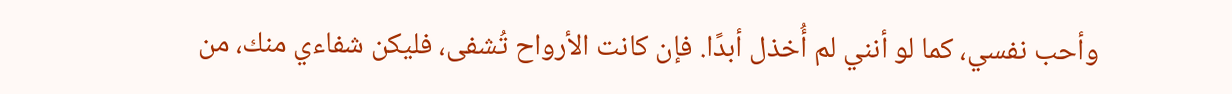وأحب نفسي، كما لو أنني لم أُخذل أبدًا. فإن كانت الأرواح تُشفى، فليكن شفاءي منك، من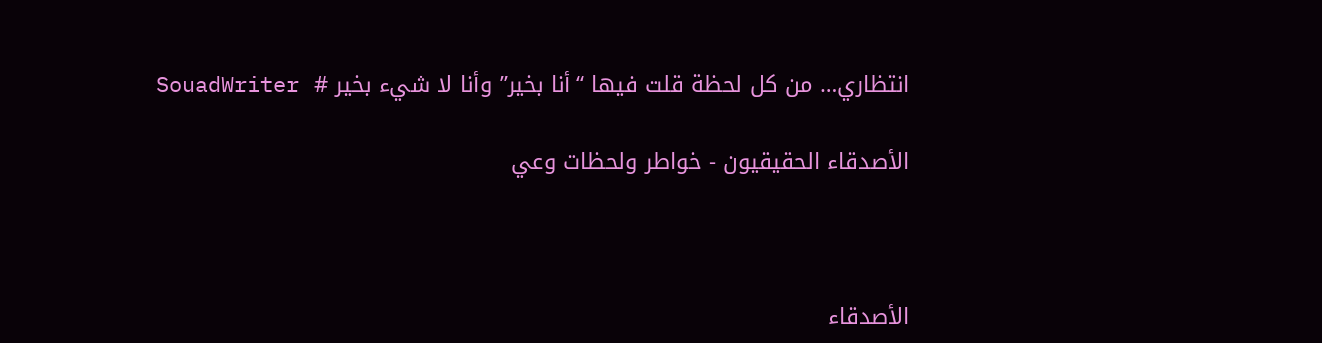انتظاري… من كل لحظة قلت فيها “أنا بخير” وأنا لا شيء بخير #  SouadWriter

الأصدقاء الحقيقيون - خواطر ولحظات وعي



الأصدقاء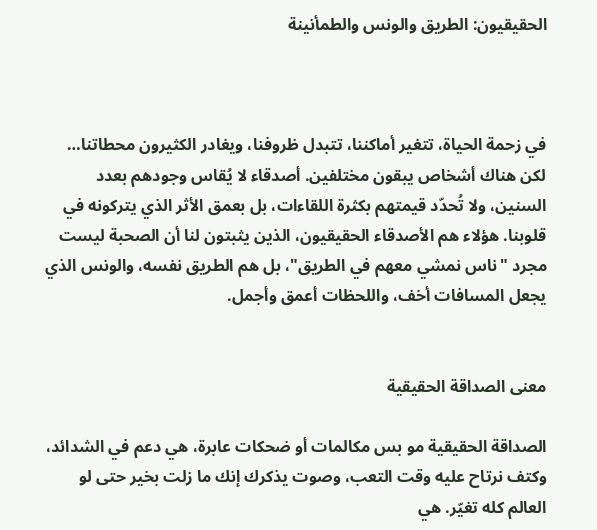الحقيقيون: الطريق والونس والطمأنينة



في زحمة الحياة، تتغير أماكننا، تتبدل ظروفنا، ويغادر الكثيرون محطاتنا… لكن هناك أشخاص يبقون مختلفين. أصدقاء لا يُقاس وجودهم بعدد السنين، ولا تُحدّد قيمتهم بكثرة اللقاءات، بل بعمق الأثر الذي يتركونه في قلوبنا. هؤلاء هم الأصدقاء الحقيقيون، الذين يثبتون لنا أن الصحبة ليست مجرد "ناس نمشي معهم في الطريق"، بل هم الطريق نفسه، والونس الذي يجعل المسافات أخف، واللحظات أعمق وأجمل.


معنى الصداقة الحقيقية

الصداقة الحقيقية مو بس مكالمات أو ضحكات عابرة، هي دعم في الشدائد، وكتف نرتاح عليه وقت التعب، وصوت يذكرك إنك ما زلت بخير حتى لو العالم كله تغيّر. هي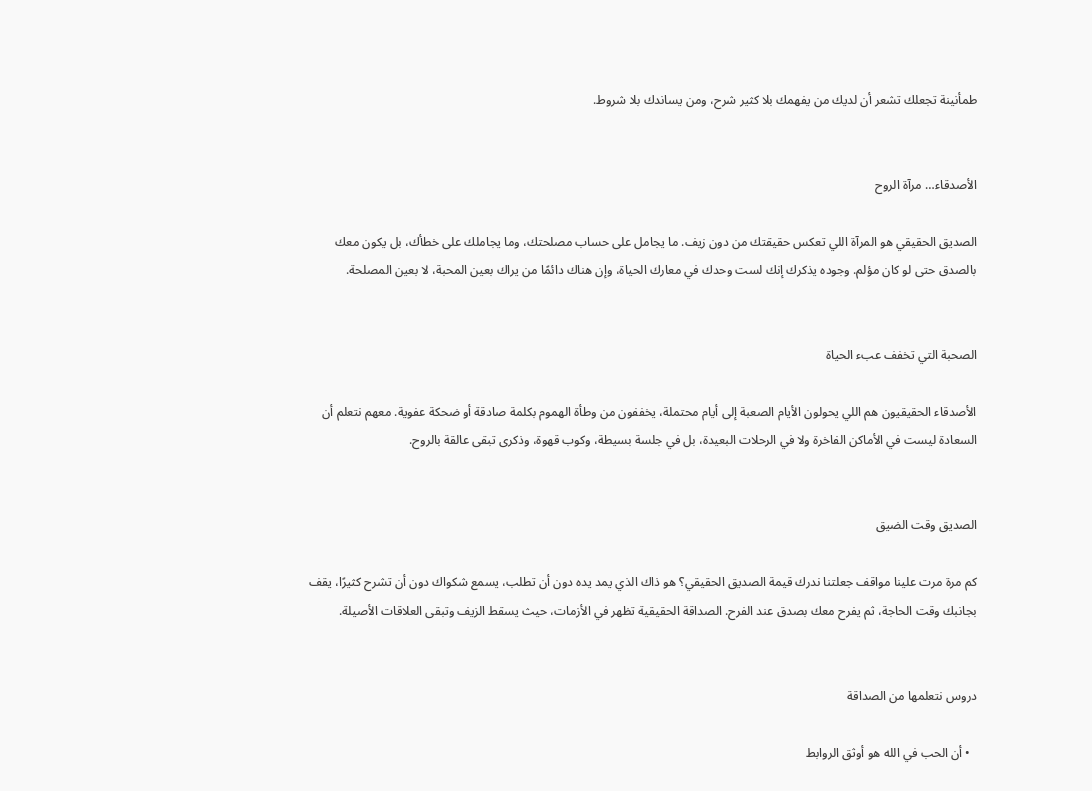طمأنينة تجعلك تشعر أن لديك من يفهمك بلا كثير شرح، ومن يساندك بلا شروط.


الأصدقاء… مرآة الروح

الصديق الحقيقي هو المرآة اللي تعكس حقيقتك من دون زيف. ما يجامل على حساب مصلحتك، وما يجاملك على خطأك، بل يكون معك بالصدق حتى لو كان مؤلم. وجوده يذكرك إنك لست وحدك في معارك الحياة، وإن هناك دائمًا من يراك بعين المحبة، لا بعين المصلحة.


الصحبة التي تخفف عبء الحياة

الأصدقاء الحقيقيون هم اللي يحولون الأيام الصعبة إلى أيام محتملة، يخففون من وطأة الهموم بكلمة صادقة أو ضحكة عفوية. معهم نتعلم أن السعادة ليست في الأماكن الفاخرة ولا في الرحلات البعيدة، بل في جلسة بسيطة، وكوب قهوة، وذكرى تبقى عالقة بالروح.


الصديق وقت الضيق

كم مرة مرت علينا مواقف جعلتنا ندرك قيمة الصديق الحقيقي؟ هو ذاك الذي يمد يده دون أن تطلب، يسمع شكواك دون أن تشرح كثيرًا، يقف بجانبك وقت الحاجة، ثم يفرح معك بصدق عند الفرح. الصداقة الحقيقية تظهر في الأزمات، حيث يسقط الزيف وتبقى العلاقات الأصيلة.


دروس نتعلمها من الصداقة

  • أن الحب في الله هو أوثق الروابط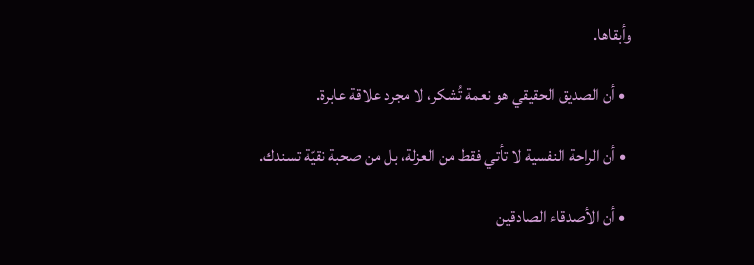وأبقاها.

  • أن الصديق الحقيقي هو نعمة تُشكر، لا مجرد علاقة عابرة.

  • أن الراحة النفسية لا تأتي فقط من العزلة، بل من صحبة نقيّة تسندك.

  • أن الأصدقاء الصادقين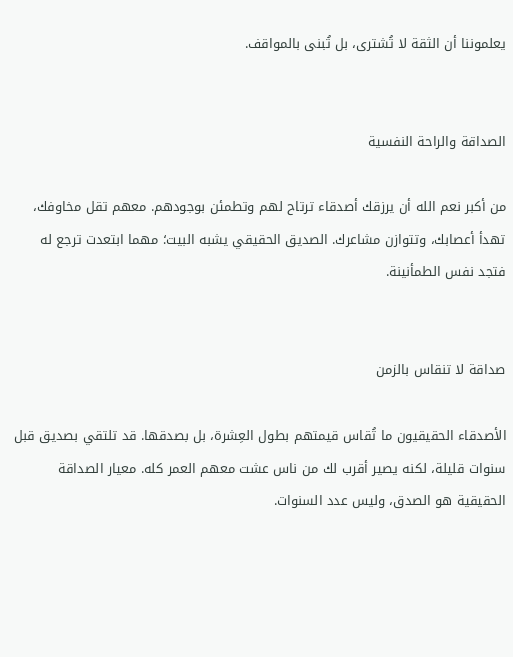يعلموننا أن الثقة لا تُشترى، بل تُبنى بالمواقف.


الصداقة والراحة النفسية

من أكبر نعم الله أن يرزقك أصدقاء ترتاح لهم وتطمئن بوجودهم. معهم تقل مخاوفك، تهدأ أعصابك، وتتوازن مشاعرك. الصديق الحقيقي يشبه البيت؛ مهما ابتعدت ترجع له فتجد نفس الطمأنينة.


صداقة لا تنقاس بالزمن

الأصدقاء الحقيقيون ما تُقاس قيمتهم بطول العِشرة، بل بصدقها. قد تلتقي بصديق قبل سنوات قليلة، لكنه يصير أقرب لك من ناس عشت معهم العمر كله. معيار الصداقة الحقيقية هو الصدق، وليس عدد السنوات.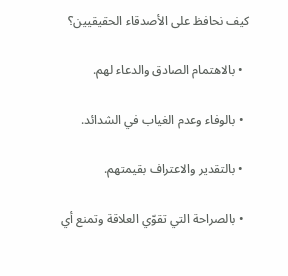كيف نحافظ على الأصدقاء الحقيقيين؟

  • بالاهتمام الصادق والدعاء لهم.

  • بالوفاء وعدم الغياب في الشدائد.

  • بالتقدير والاعتراف بقيمتهم.

  • بالصراحة التي تقوّي العلاقة وتمنع أي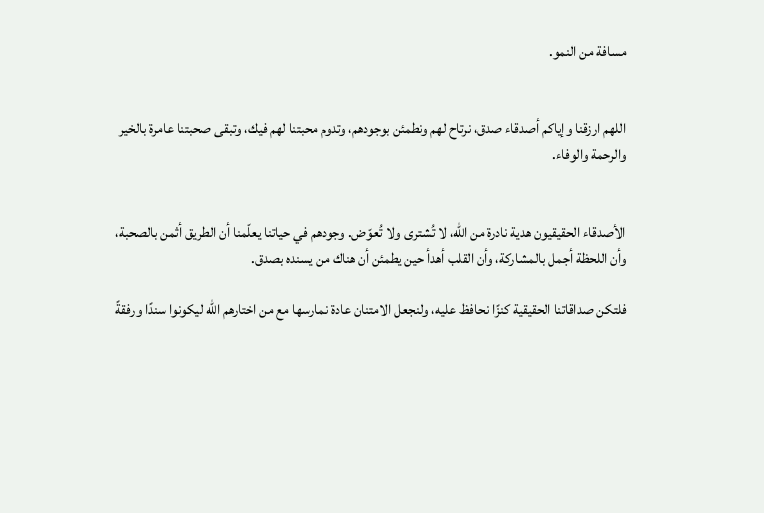مسافة من النمو.


اللهم ارزقنا وإياكم أصدقاء صدق، نرتاح لهم ونطمئن بوجودهم، وتدوم محبتنا لهم فيك، وتبقى صحبتنا عامرة بالخير والرحمة والوفاء.


الأصدقاء الحقيقيون هدية نادرة من الله، لا تُشترى ولا تُعوّض. وجودهم في حياتنا يعلّمنا أن الطريق أثمن بالصحبة، وأن اللحظة أجمل بالمشاركة، وأن القلب أهدأ حين يطمئن أن هناك من يسنده بصدق.

فلتكن صداقاتنا الحقيقية كنزًا نحافظ عليه، ولنجعل الامتنان عادة نمارسها مع من اختارهم الله ليكونوا سندًا ورفقةً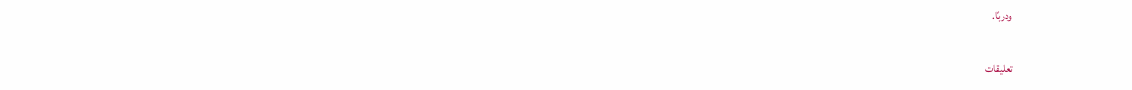ودربًا.

تعليقات